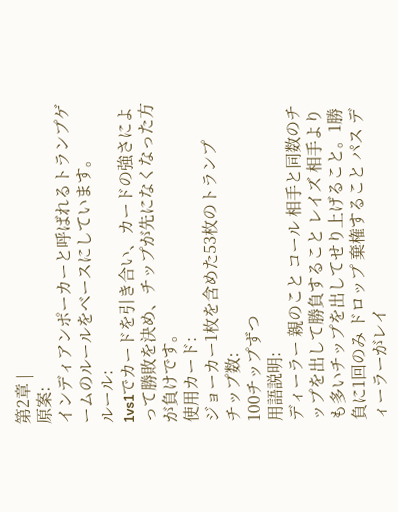第2章 |
原案:
インディアンポーカーと呼ばれるトランプゲームのルールをベースにしています。
ルール:
1vs1でカードを引き合い、カードの強さによって勝敗を決め、チップが先になくなった方が負けです。
使用カード:
ジョーカー1枚を含めた53枚のトランプ
チップ数:
100チップずつ
用語説明:
ディーラー 親のこと コール 相手と同数のチップを出して勝負すること レイズ 相手よりも多いチップを出してせり上げること。1勝負に1回のみ ドロップ 棄権すること パス ディーラーがレイ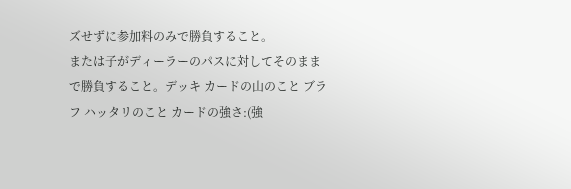ズせずに参加料のみで勝負すること。
または子がディーラーのパスに対してそのままで勝負すること。デッキ カードの山のこと ブラフ ハッタリのこと カードの強さ:(強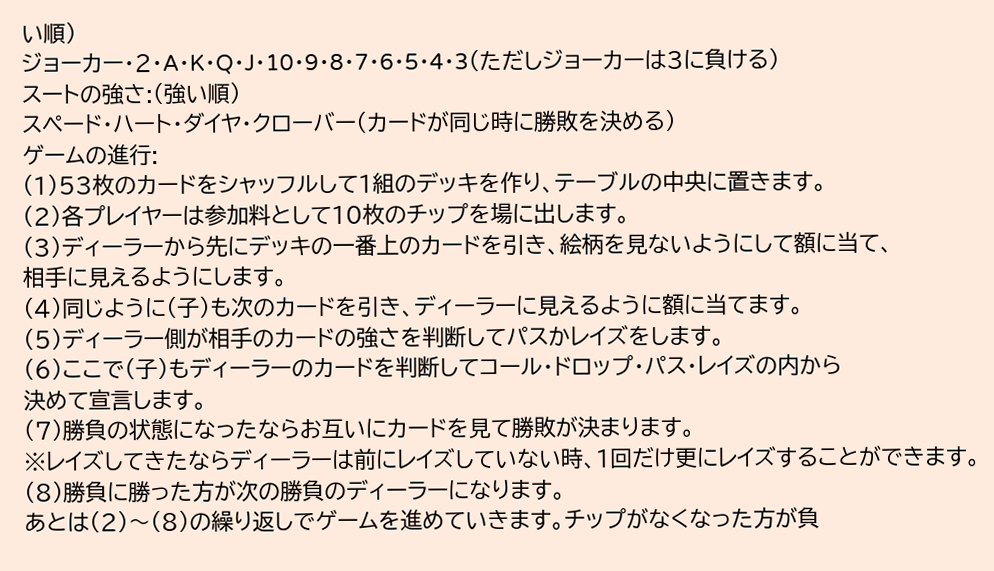い順)
ジョーカー・2・A・K・Q・J・10・9・8・7・6・5・4・3(ただしジョーカーは3に負ける)
スートの強さ:(強い順)
スペード・ハート・ダイヤ・クローバー(カードが同じ時に勝敗を決める)
ゲームの進行:
(1)53枚のカードをシャッフルして1組のデッキを作り、テーブルの中央に置きます。
(2)各プレイヤーは参加料として10枚のチップを場に出します。
(3)ディーラーから先にデッキの一番上のカードを引き、絵柄を見ないようにして額に当て、
相手に見えるようにします。
(4)同じように(子)も次のカードを引き、ディーラーに見えるように額に当てます。
(5)ディーラー側が相手のカードの強さを判断してパスかレイズをします。
(6)ここで(子)もディーラーのカードを判断してコール・ドロップ・パス・レイズの内から
決めて宣言します。
(7)勝負の状態になったならお互いにカードを見て勝敗が決まります。
※レイズしてきたならディーラーは前にレイズしていない時、1回だけ更にレイズすることができます。
(8)勝負に勝った方が次の勝負のディーラーになります。
あとは(2)〜(8)の繰り返しでゲームを進めていきます。チップがなくなった方が負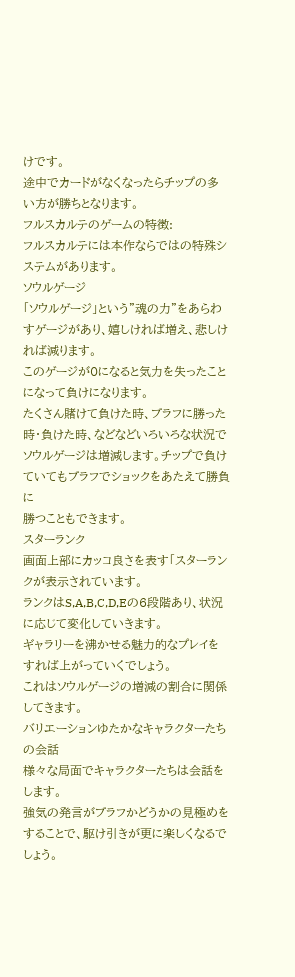けです。
途中でカードがなくなったらチップの多い方が勝ちとなります。
フルスカルテのゲームの特徴:
フルスカルテには本作ならではの特殊システムがあります。
ソウルゲージ
「ソウルゲージ」という"魂の力"をあらわすゲージがあり、嬉しければ増え、悲しければ減ります。
このゲージが0になると気力を失ったことになって負けになります。
たくさん賭けて負けた時、ブラフに勝った時・負けた時、などなどいろいろな状況で
ソウルゲージは増減します。チップで負けていてもブラフでショックをあたえて勝負に
勝つこともできます。
スターランク
画面上部にカッコ良さを表す「スターランクが表示されています。
ランクはS,A,B,C,D,Eの6段階あり、状況に応じて変化していきます。
ギャラリーを沸かせる魅力的なプレイをすれば上がっていくでしょう。
これはソウルゲージの増減の割合に関係してきます。
バリエーションゆたかなキャラクターたちの会話
様々な局面でキャラクターたちは会話をします。
強気の発言がブラフかどうかの見極めをすることで、駆け引きが更に楽しくなるでしょう。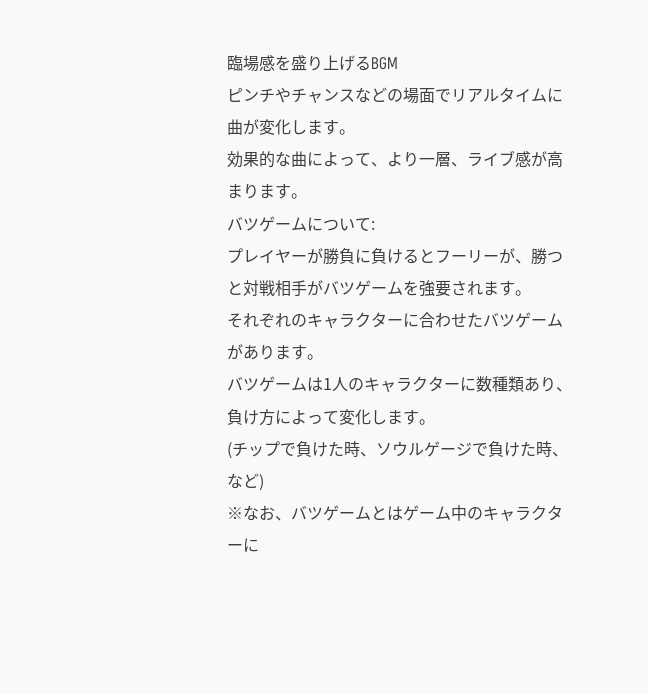臨場感を盛り上げるBGM
ピンチやチャンスなどの場面でリアルタイムに曲が変化します。
効果的な曲によって、より一層、ライブ感が高まります。
バツゲームについて:
プレイヤーが勝負に負けるとフーリーが、勝つと対戦相手がバツゲームを強要されます。
それぞれのキャラクターに合わせたバツゲームがあります。
バツゲームは1人のキャラクターに数種類あり、負け方によって変化します。
(チップで負けた時、ソウルゲージで負けた時、など)
※なお、バツゲームとはゲーム中のキャラクターに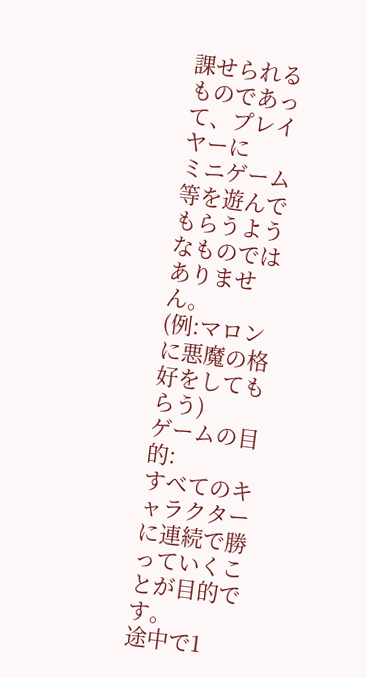課せられるものであって、プレイヤーに
ミニゲーム等を遊んでもらうようなものではありません。
(例:マロンに悪魔の格好をしてもらう)
ゲームの目的:
すべてのキャラクターに連続で勝っていくことが目的です。
途中で1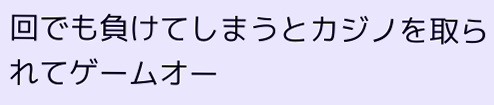回でも負けてしまうとカジノを取られてゲームオー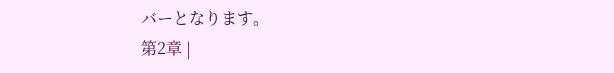バーとなります。
第2章 |